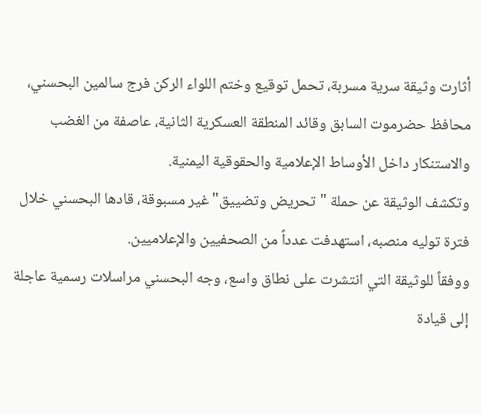أثارت وثيقة سرية مسربة، تحمل توقيع وختم اللواء الركن فرج سالمين البحسني، محافظ حضرموت السابق وقائد المنطقة العسكرية الثانية، عاصفة من الغضب والاستنكار داخل الأوساط الإعلامية والحقوقية اليمنية.
وتكشف الوثيقة عن حملة "تحريض وتضييق" غير مسبوقة، قادها البحسني خلال فترة توليه منصبه، استهدفت عدداً من الصحفيين والإعلاميين.
ووفقاً للوثيقة التي انتشرت على نطاق واسع، وجه البحسني مراسلات رسمية عاجلة إلى قيادة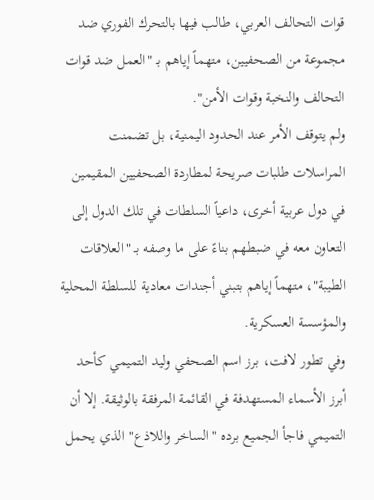قوات التحالف العربي، طالب فيها بالتحرك الفوري ضد مجموعة من الصحفيين، متهماً إياهم بـ "العمل ضد قوات التحالف والنخبة وقوات الأمن".
ولم يتوقف الأمر عند الحدود اليمنية، بل تضمنت المراسلات طلبات صريحة لمطاردة الصحفيين المقيمين في دول عربية أخرى، داعياً السلطات في تلك الدول إلى التعاون معه في ضبطهم بناءً على ما وصفه بـ "العلاقات الطيبة"، متهماً إياهم بتبني أجندات معادية للسلطة المحلية والمؤسسة العسكرية.
وفي تطور لافت، برز اسم الصحفي وليد التميمي كأحد أبرز الأسماء المستهدفة في القائمة المرفقة بالوثيقة. إلا أن التميمي فاجأ الجميع برده "الساخر واللاذع" الذي يحمل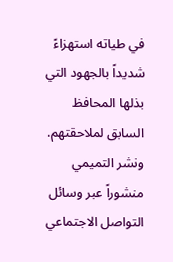في طياته استهزاءً شديداً بالجهود التي بذلها المحافظ السابق لملاحقتهم.
ونشر التميمي منشوراً عبر وسائل التواصل الاجتماعي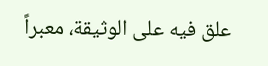علق فيه على الوثيقة، معبراً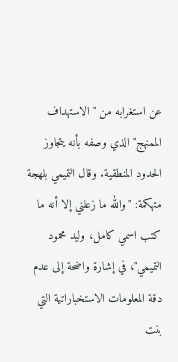عن استغرابه من "الاستهداف الممنهج" الذي وصفه بأنه يتجاوز الحدود المنطقية. وقال التميمي بلهجة متهكمة: "والله ما زعلني إلا أنه ما كتب اسمي كامل، وليد محمود التميمي"، في إشارة واضحة إلى عدم دقة المعلومات الاستخباراتية التي بنت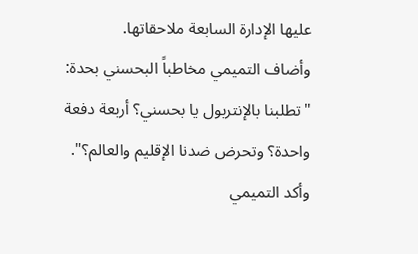عليها الإدارة السابعة ملاحقاتها.
وأضاف التميمي مخاطباً البحسني بحدة: "تطلبنا بالإنتربول يا بحسني؟ أربعة دفعة واحدة؟ وتحرض ضدنا الإقليم والعالم؟".
وأكد التميمي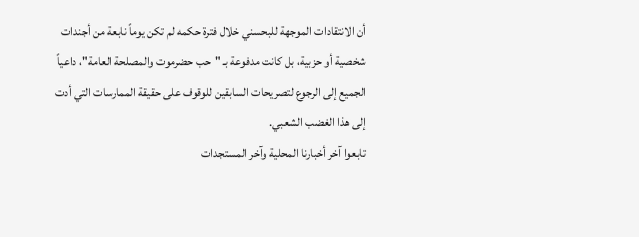أن الانتقادات الموجهة للبحسني خلال فترة حكمه لم تكن يوماً نابعة من أجندات شخصية أو حزبية، بل كانت مدفوعة بـ "حب حضرموت والمصلحة العامة"، داعياً الجميع إلى الرجوع لتصريحات السابقين للوقوف على حقيقة الممارسات التي أدت إلى هذا الغضب الشعبي.
تابعوا آخر أخبارنا المحلية وآخر المستجدات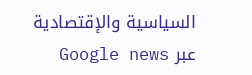السياسية والإقتصادية عبر Google news